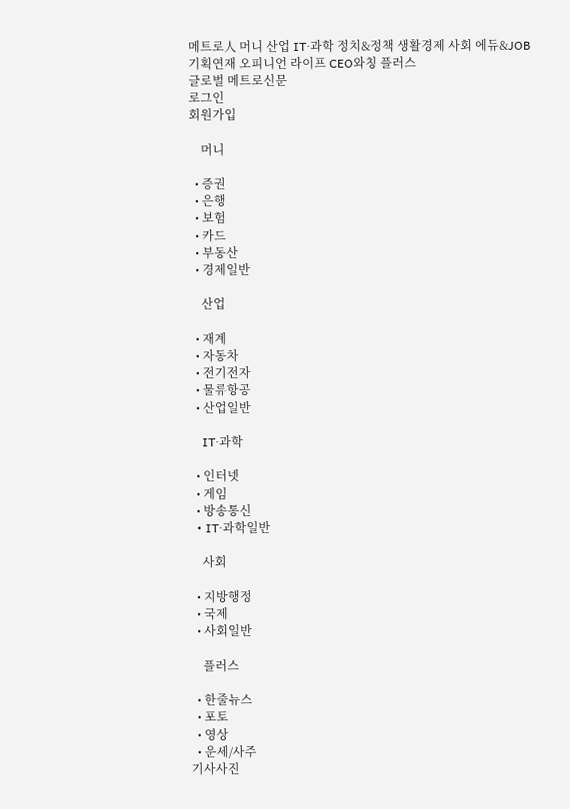메트로人 머니 산업 IT·과학 정치&정책 생활경제 사회 에듀&JOB 기획연재 오피니언 라이프 CEO와칭 플러스
글로벌 메트로신문
로그인
회원가입

    머니

  • 증권
  • 은행
  • 보험
  • 카드
  • 부동산
  • 경제일반

    산업

  • 재계
  • 자동차
  • 전기전자
  • 물류항공
  • 산업일반

    IT·과학

  • 인터넷
  • 게임
  • 방송통신
  • IT·과학일반

    사회

  • 지방행정
  • 국제
  • 사회일반

    플러스

  • 한줄뉴스
  • 포토
  • 영상
  • 운세/사주
기사사진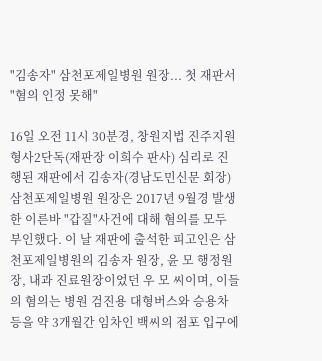"김송자" 삼천포제일병원 원장... 첫 재판서 "혐의 인정 못해"

16일 오전 11시 30분경, 창원지법 진주지원 형사2단독(재판장 이희수 판사) 심리로 진행된 재판에서 김송자(경남도민신문 회장) 삼천포제일병원 원장은 2017년 9월경 발생한 이른바 "갑질"사건에 대해 혐의를 모두 부인했다. 이 날 재판에 출석한 피고인은 삼천포제일병원의 김송자 원장, 윤 모 행정원장, 내과 진료원장이었던 우 모 씨이며, 이들의 혐의는 병원 검진용 대형버스와 승용차 등을 약 3개월간 임차인 백씨의 점포 입구에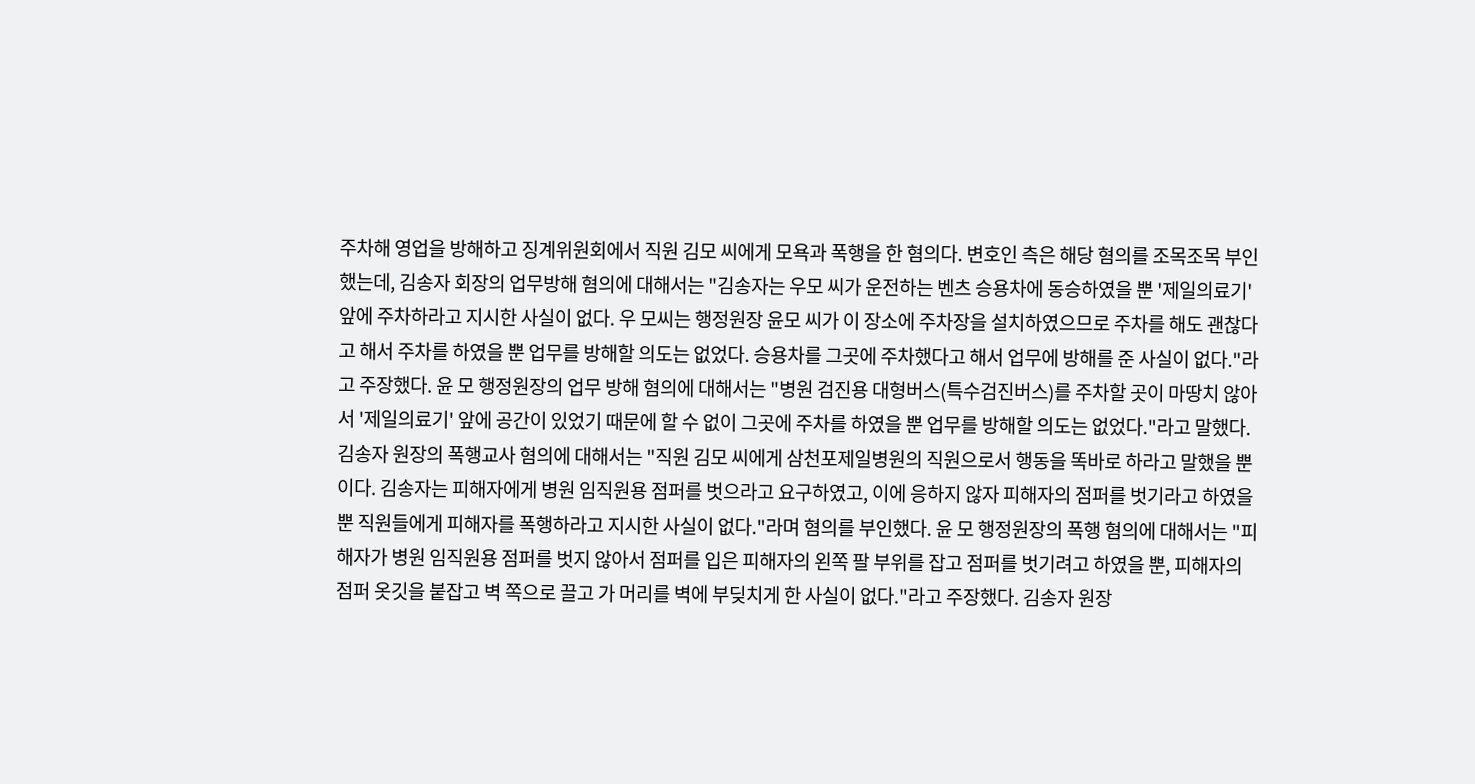주차해 영업을 방해하고 징계위원회에서 직원 김모 씨에게 모욕과 폭행을 한 혐의다. 변호인 측은 해당 혐의를 조목조목 부인했는데, 김송자 회장의 업무방해 혐의에 대해서는 "김송자는 우모 씨가 운전하는 벤츠 승용차에 동승하였을 뿐 '제일의료기' 앞에 주차하라고 지시한 사실이 없다. 우 모씨는 행정원장 윤모 씨가 이 장소에 주차장을 설치하였으므로 주차를 해도 괜찮다고 해서 주차를 하였을 뿐 업무를 방해할 의도는 없었다. 승용차를 그곳에 주차했다고 해서 업무에 방해를 준 사실이 없다."라고 주장했다. 윤 모 행정원장의 업무 방해 혐의에 대해서는 "병원 검진용 대형버스(특수검진버스)를 주차할 곳이 마땅치 않아서 '제일의료기' 앞에 공간이 있었기 때문에 할 수 없이 그곳에 주차를 하였을 뿐 업무를 방해할 의도는 없었다."라고 말했다. 김송자 원장의 폭행교사 혐의에 대해서는 "직원 김모 씨에게 삼천포제일병원의 직원으로서 행동을 똑바로 하라고 말했을 뿐이다. 김송자는 피해자에게 병원 임직원용 점퍼를 벗으라고 요구하였고, 이에 응하지 않자 피해자의 점퍼를 벗기라고 하였을 뿐 직원들에게 피해자를 폭행하라고 지시한 사실이 없다."라며 혐의를 부인했다. 윤 모 행정원장의 폭행 혐의에 대해서는 "피해자가 병원 임직원용 점퍼를 벗지 않아서 점퍼를 입은 피해자의 왼쪽 팔 부위를 잡고 점퍼를 벗기려고 하였을 뿐, 피해자의 점퍼 옷깃을 붙잡고 벽 쪽으로 끌고 가 머리를 벽에 부딪치게 한 사실이 없다."라고 주장했다. 김송자 원장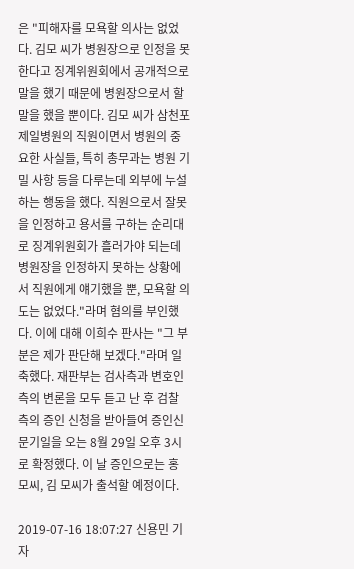은 "피해자를 모욕할 의사는 없었다. 김모 씨가 병원장으로 인정을 못한다고 징계위원회에서 공개적으로 말을 했기 때문에 병원장으로서 할 말을 했을 뿐이다. 김모 씨가 삼천포제일병원의 직원이면서 병원의 중요한 사실들, 특히 총무과는 병원 기밀 사항 등을 다루는데 외부에 누설하는 행동을 했다. 직원으로서 잘못을 인정하고 용서를 구하는 순리대로 징계위원회가 흘러가야 되는데 병원장을 인정하지 못하는 상황에서 직원에게 얘기했을 뿐, 모욕할 의도는 없었다."라며 혐의를 부인했다. 이에 대해 이희수 판사는 "그 부분은 제가 판단해 보겠다."라며 일축했다. 재판부는 검사측과 변호인 측의 변론을 모두 듣고 난 후 검찰 측의 증인 신청을 받아들여 증인신문기일을 오는 8월 29일 오후 3시로 확정했다. 이 날 증인으로는 홍 모씨, 김 모씨가 출석할 예정이다.

2019-07-16 18:07:27 신용민 기자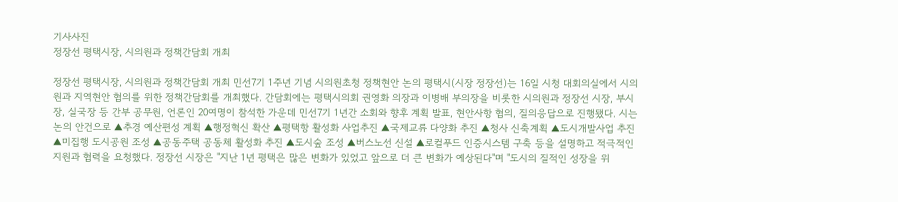기사사진
정장선 평택시장, 시의원과 정책간담회 개최

정장선 평택시장, 시의원과 정책간담회 개최 민선7기 1주년 기념 시의원초청 정책현안 논의 평택시(시장 정장선)는 16일 시청 대회의실에서 시의원과 지역현안 협의를 위한 정책간담회를 개최했다. 간담회에는 평택시의회 권영화 의장과 이병배 부의장을 비롯한 시의원과 정장선 시장, 부시장, 실국장 등 간부 공무원, 언론인 20여명이 참석한 가운데 민선7기 1년간 소회와 향후 계획 발표, 현안사항 협의, 질의응답으로 진행됐다. 시는 논의 안건으로 ▲추경 예산편성 계획 ▲행정혁신 확산 ▲평택항 활성화 사업추진 ▲국제교류 다양화 추진 ▲청사 신축계획 ▲도시개발사업 추진 ▲미집행 도시공원 조성 ▲공동주택 공동체 활성화 추진 ▲도시숲 조성 ▲버스노선 신설 ▲로컬푸드 인증시스템 구축 등을 설명하고 적극적인 지원과 협력을 요청했다. 정장선 시장은 "지난 1년 평택은 많은 변화가 있었고 앞으로 더 큰 변화가 예상된다"며 "도시의 질적인 성장을 위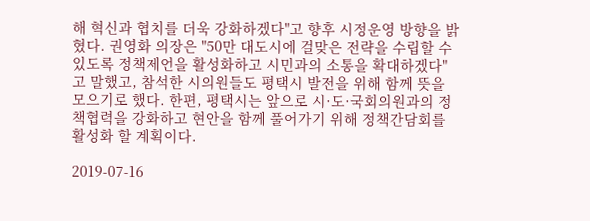해 혁신과 협치를 더욱 강화하겠다"고 향후 시정운영 방향을 밝혔다. 권영화 의장은 "50만 대도시에 걸맞은 전략을 수립할 수 있도록 정책제언을 활성화하고 시민과의 소통을 확대하겠다"고 말했고, 참석한 시의원들도 평택시 발전을 위해 함께 뜻을 모으기로 했다. 한편, 평택시는 앞으로 시·도·국회의원과의 정책협력을 강화하고 현안을 함께 풀어가기 위해 정책간담회를 활성화 할 계획이다.

2019-07-16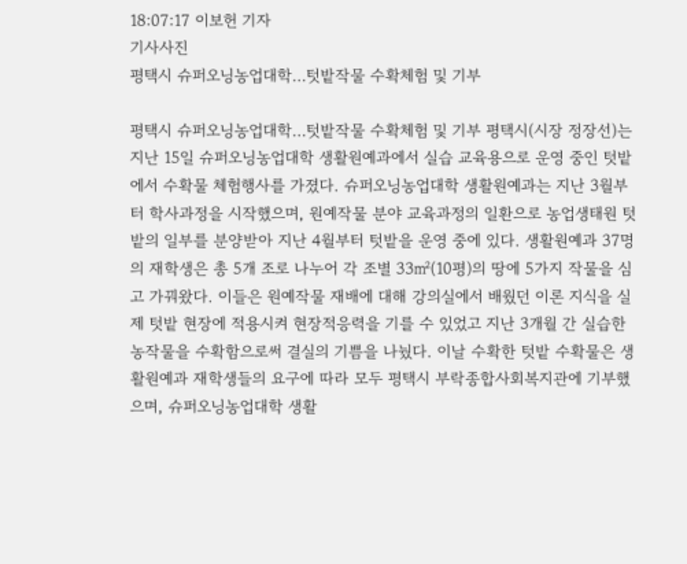18:07:17 이보헌 기자
기사사진
평택시 슈퍼오닝농업대학…텃밭작물 수확체험 및 기부

평택시 슈퍼오닝농업대학…텃밭작물 수확체험 및 기부 평택시(시장 정장선)는 지난 15일 슈퍼오닝농업대학 생활원예과에서 실습 교육용으로 운영 중인 텃밭에서 수확물 체험행사를 가졌다. 슈퍼오닝농업대학 생활원예과는 지난 3월부터 학사과정을 시작했으며, 원예작물 분야 교육과정의 일환으로 농업생태원 텃밭의 일부를 분양받아 지난 4월부터 텃밭을 운영 중에 있다. 생활원예과 37명의 재학생은 총 5개 조로 나누어 각 조별 33㎡(10평)의 땅에 5가지 작물을 심고 가꿔왔다. 이들은 원예작물 재배에 대해 강의실에서 배웠던 이론 지식을 실제 텃밭 현장에 적용시켜 현장적응력을 기를 수 있었고 지난 3개월 간 실습한 농작물을 수확함으로써 결실의 기쁨을 나눴다. 이날 수확한 텃밭 수확물은 생활원예과 재학생들의 요구에 따라 모두 평택시 부락종합사회복지관에 기부했으며, 슈퍼오닝농업대학 생활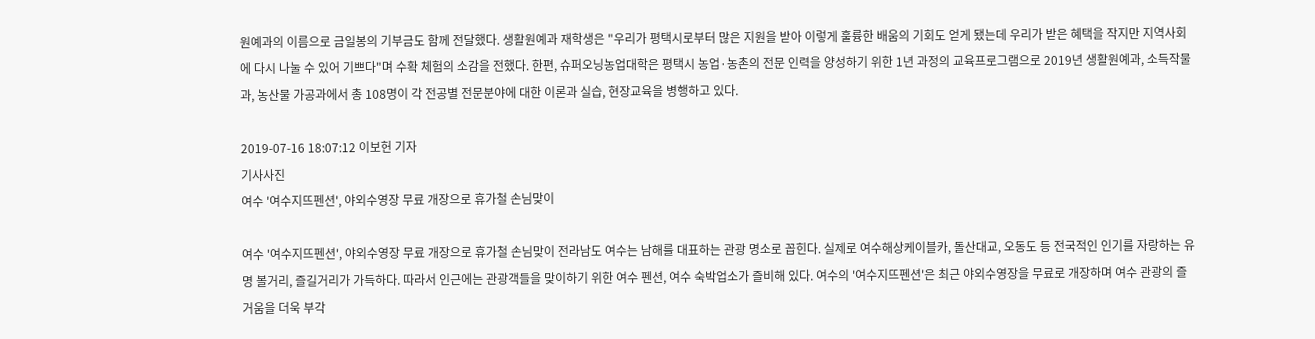원예과의 이름으로 금일봉의 기부금도 함께 전달했다. 생활원예과 재학생은 "우리가 평택시로부터 많은 지원을 받아 이렇게 훌륭한 배움의 기회도 얻게 됐는데 우리가 받은 혜택을 작지만 지역사회에 다시 나눌 수 있어 기쁘다"며 수확 체험의 소감을 전했다. 한편, 슈퍼오닝농업대학은 평택시 농업·농촌의 전문 인력을 양성하기 위한 1년 과정의 교육프로그램으로 2019년 생활원예과, 소득작물과, 농산물 가공과에서 총 108명이 각 전공별 전문분야에 대한 이론과 실습, 현장교육을 병행하고 있다.

2019-07-16 18:07:12 이보헌 기자
기사사진
여수 '여수지뜨펜션', 야외수영장 무료 개장으로 휴가철 손님맞이

여수 '여수지뜨펜션', 야외수영장 무료 개장으로 휴가철 손님맞이 전라남도 여수는 남해를 대표하는 관광 명소로 꼽힌다. 실제로 여수해상케이블카, 돌산대교, 오동도 등 전국적인 인기를 자랑하는 유명 볼거리, 즐길거리가 가득하다. 따라서 인근에는 관광객들을 맞이하기 위한 여수 펜션, 여수 숙박업소가 즐비해 있다. 여수의 '여수지뜨펜션'은 최근 야외수영장을 무료로 개장하며 여수 관광의 즐거움을 더욱 부각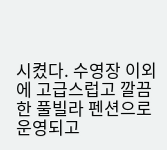시켰다. 수영장 이외에 고급스럽고 깔끔한 풀빌라 펜션으로 운영되고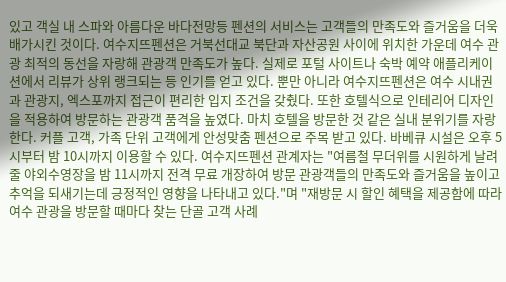있고 객실 내 스파와 아름다운 바다전망등 펜션의 서비스는 고객들의 만족도와 즐거움을 더욱 배가시킨 것이다. 여수지뜨펜션은 거북선대교 북단과 자산공원 사이에 위치한 가운데 여수 관광 최적의 동선을 자랑해 관광객 만족도가 높다. 실제로 포털 사이트나 숙박 예약 애플리케이션에서 리뷰가 상위 랭크되는 등 인기를 얻고 있다. 뿐만 아니라 여수지뜨펜션은 여수 시내권과 관광지, 엑스포까지 접근이 편리한 입지 조건을 갖췄다. 또한 호텔식으로 인테리어 디자인을 적용하여 방문하는 관광객 품격을 높였다. 마치 호텔을 방문한 것 같은 실내 분위기를 자랑한다. 커플 고객, 가족 단위 고객에게 안성맞춤 펜션으로 주목 받고 있다. 바베큐 시설은 오후 5시부터 밤 10시까지 이용할 수 있다. 여수지뜨펜션 관계자는 "여름철 무더위를 시원하게 날려 줄 야외수영장을 밤 11시까지 전격 무료 개장하여 방문 관광객들의 만족도와 즐거움을 높이고 추억을 되새기는데 긍정적인 영향을 나타내고 있다."며 "재방문 시 할인 혜택을 제공함에 따라 여수 관광을 방문할 때마다 찾는 단골 고객 사례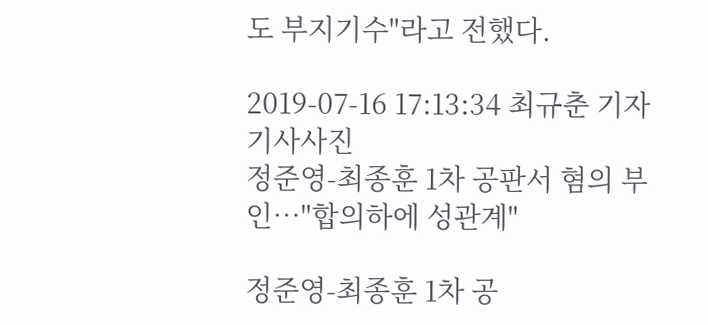도 부지기수"라고 전했다.

2019-07-16 17:13:34 최규춘 기자
기사사진
정준영-최종훈 1차 공판서 혐의 부인…"합의하에 성관계"

정준영-최종훈 1차 공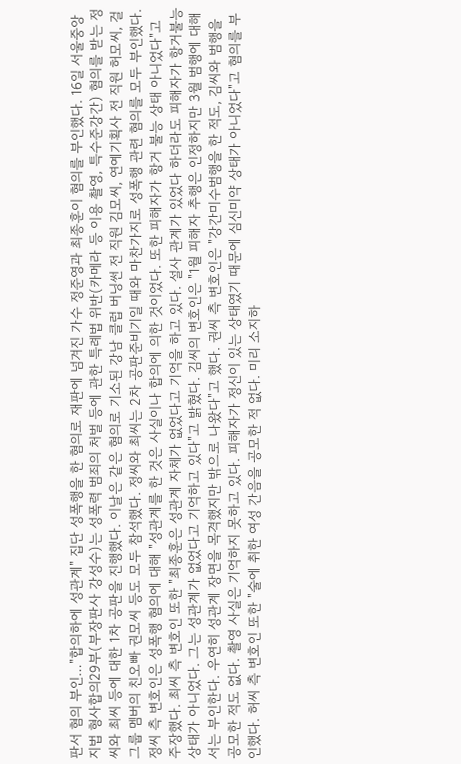판서 혐의 부인…"합의하에 성관계" 집단 성폭행을 한 혐의로 재판에 넘겨진 가수 정준영과 최종훈이 혐의를 부인했다. 16일 서울중앙지법 형사합의29부(부장판사 강성수)는 성폭력 범죄의 처벌 등에 관한 특례법 위반(카메라 등 이용 촬영, 특수준강간) 혐의를 받는 정씨와 최씨 등에 대한 1차 공판을 진행했다. 이날은 같은 혐의로 기소된 강남 클럽 버닝썬 전 직원 김모씨, 연예기획사 전 직원 허모씨, 걸그룹 멤버의 친오빠 권모씨 등도 모두 참석했다. 정씨와 최씨는 2차 공판준비기일 때와 마찬가지로 성폭행 관련 혐의를 모두 부인했다. 정씨 측 변호인은 성폭행 혐의에 대해 "성관계를 한 것은 사실이나 합의에 의한 것이었다. 또한 피해자가 항거 불능 상태 아니었다"고 주장했다. 최씨 측 변호인 또한 "최종훈은 성관계 자체가 없었다고 기억을 하고 있다. 설사 관계가 있었다 하더라도 피해자가 항거불능 상태가 아니었다. 그는 성관계가 없었다고 기억하고 있다"고 밝혔다. 김씨의 변호인은 "1월 피해자 추행은 인정하지만 3월 범행에 대해서는 부인한다. 우연히 성관계 장면을 목격했지만 밖으로 나왔다"고 했다. 권씨 측 변호인은 "강간미수범행을 한 적도, 김씨와 범행을 공모한 적도 없다. 촬영 사실은 기억하지 못하고 있다. 피해자가 정신이 있는 상태였기 때문에 심신미약 상태가 아니었다"고 혐의를 부인했다. 허씨 측 변호인 또한 "술에 취한 여성 간음을 공모한 적 없다. 미리 소지하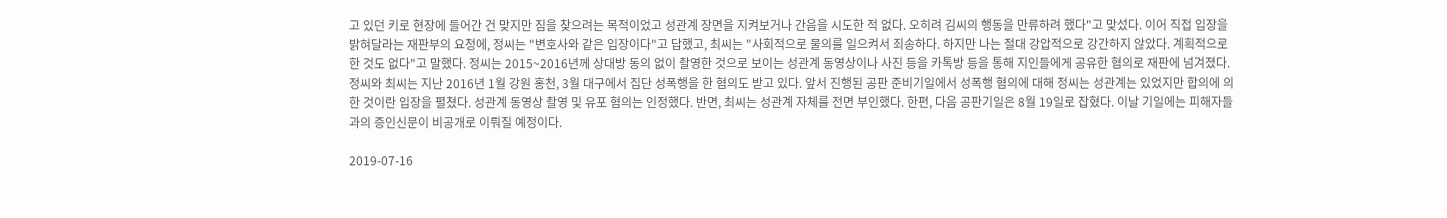고 있던 키로 현장에 들어간 건 맞지만 짐을 찾으려는 목적이었고 성관계 장면을 지켜보거나 간음을 시도한 적 없다. 오히려 김씨의 행동을 만류하려 했다"고 맞섰다. 이어 직접 입장을 밝혀달라는 재판부의 요청에, 정씨는 "변호사와 같은 입장이다"고 답했고, 최씨는 "사회적으로 물의를 일으켜서 죄송하다. 하지만 나는 절대 강압적으로 강간하지 않았다. 계획적으로 한 것도 없다"고 말했다. 정씨는 2015~2016년께 상대방 동의 없이 촬영한 것으로 보이는 성관계 동영상이나 사진 등을 카톡방 등을 통해 지인들에게 공유한 혐의로 재판에 넘겨졌다. 정씨와 최씨는 지난 2016년 1월 강원 홍천, 3월 대구에서 집단 성폭행을 한 혐의도 받고 있다. 앞서 진행된 공판 준비기일에서 성폭행 혐의에 대해 정씨는 성관계는 있었지만 합의에 의한 것이란 입장을 펼쳤다. 성관계 동영상 촬영 및 유포 혐의는 인정했다. 반면, 최씨는 성관계 자체를 전면 부인했다. 한편, 다음 공판기일은 8월 19일로 잡혔다. 이날 기일에는 피해자들과의 증인신문이 비공개로 이뤄질 예정이다.

2019-07-16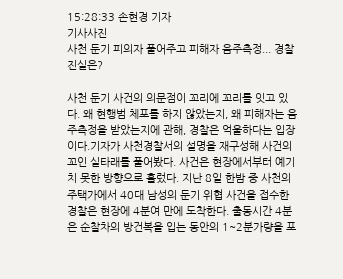15:28:33 손현경 기자
기사사진
사천 둔기 피의자 풀어주고 피해자 음주측정... 경찰 진실은?

사천 둔기 사건의 의문점이 꼬리에 꼬리를 잇고 있다. 왜 현행범 체포를 하지 않았는지, 왜 피해자는 음주측정을 받았는지에 관해, 경찰은 억울하다는 입장이다.기자가 사천경찰서의 설명을 재구성해 사건의 꼬인 실타래를 풀어봤다. 사건은 현장에서부터 예기치 못한 방향으로 흘렀다. 지난 8일 한밤 중 사천의 주택가에서 40대 남성의 둔기 위협 사건을 접수한 경찰은 현장에 4분여 만에 도착한다. 출동시간 4분은 순찰차의 방건복을 입는 동안의 1~2분가량을 포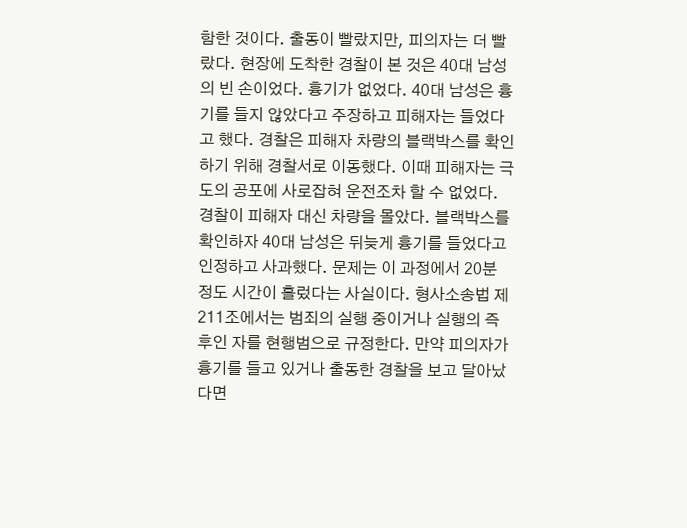함한 것이다. 출동이 빨랐지만, 피의자는 더 빨랐다. 현장에 도착한 경찰이 본 것은 40대 남성의 빈 손이었다. 흉기가 없었다. 40대 남성은 흉기를 들지 않았다고 주장하고 피해자는 들었다고 했다. 경찰은 피해자 차량의 블랙박스를 확인하기 위해 경찰서로 이동했다. 이때 피해자는 극도의 공포에 사로잡혀 운전조차 할 수 없었다. 경찰이 피해자 대신 차량을 몰았다. 블랙박스를 확인하자 40대 남성은 뒤늦게 흉기를 들었다고 인정하고 사과했다. 문제는 이 과정에서 20분 정도 시간이 흘렀다는 사실이다. 형사소송법 제211조에서는 범죄의 실행 중이거나 실행의 즉후인 자를 현행범으로 규정한다. 만약 피의자가 흉기를 들고 있거나 출동한 경찰을 보고 달아났다면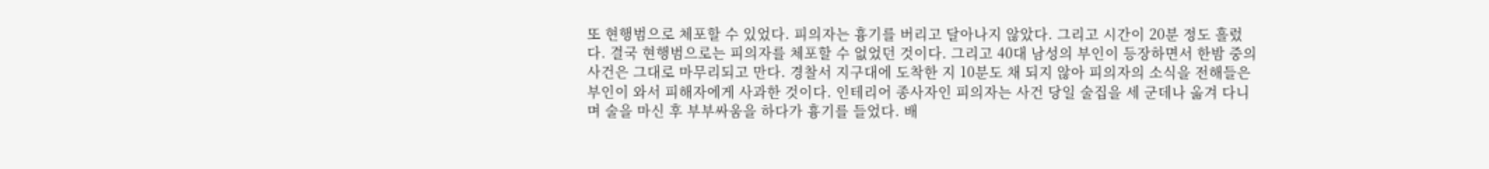또 현행범으로 체포할 수 있었다. 피의자는 흉기를 버리고 달아나지 않았다. 그리고 시간이 20분 정도 흘렀다. 결국 현행범으로는 피의자를 체포할 수 없었던 것이다. 그리고 40대 남성의 부인이 등장하면서 한밤 중의 사건은 그대로 마무리되고 만다. 경찰서 지구대에 도착한 지 10분도 채 되지 않아 피의자의 소식을 전해들은 부인이 와서 피해자에게 사과한 것이다. 인테리어 종사자인 피의자는 사건 당일 술집을 세 군데나 옮겨 다니며 술을 마신 후 부부싸움을 하다가 흉기를 들었다. 배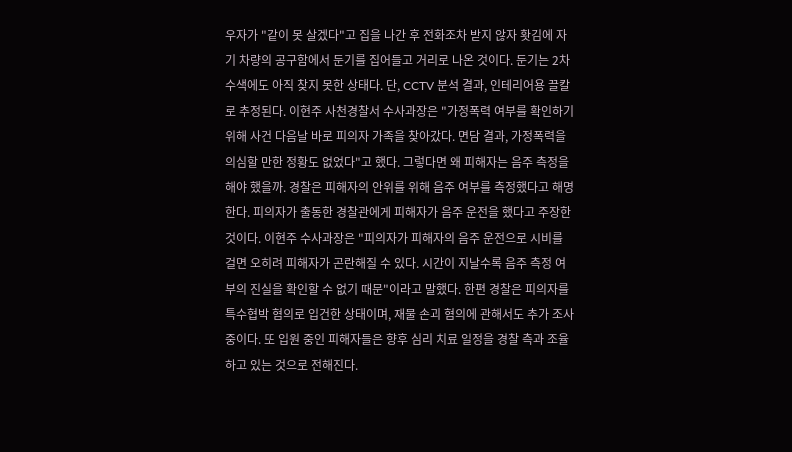우자가 "같이 못 살겠다"고 집을 나간 후 전화조차 받지 않자 홧김에 자기 차량의 공구함에서 둔기를 집어들고 거리로 나온 것이다. 둔기는 2차 수색에도 아직 찾지 못한 상태다. 단, CCTV 분석 결과, 인테리어용 끌칼로 추정된다. 이현주 사천경찰서 수사과장은 "가정폭력 여부를 확인하기 위해 사건 다음날 바로 피의자 가족을 찾아갔다. 면담 결과, 가정폭력을 의심할 만한 정황도 없었다"고 했다. 그렇다면 왜 피해자는 음주 측정을 해야 했을까. 경찰은 피해자의 안위를 위해 음주 여부를 측정했다고 해명한다. 피의자가 출동한 경찰관에게 피해자가 음주 운전을 했다고 주장한 것이다. 이현주 수사과장은 "피의자가 피해자의 음주 운전으로 시비를 걸면 오히려 피해자가 곤란해질 수 있다. 시간이 지날수록 음주 측정 여부의 진실을 확인할 수 없기 때문"이라고 말했다. 한편 경찰은 피의자를 특수협박 혐의로 입건한 상태이며, 재물 손괴 혐의에 관해서도 추가 조사 중이다. 또 입원 중인 피해자들은 향후 심리 치료 일정을 경찰 측과 조율하고 있는 것으로 전해진다.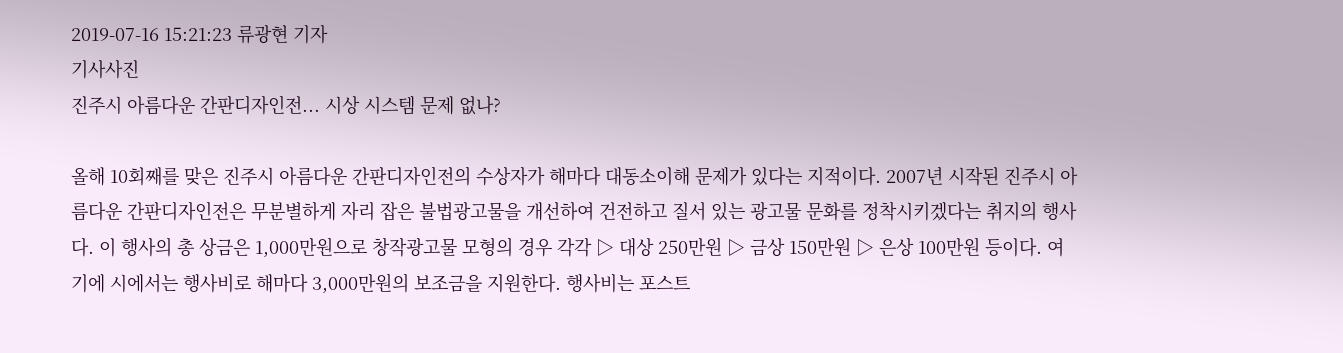2019-07-16 15:21:23 류광현 기자
기사사진
진주시 아름다운 간판디자인전... 시상 시스템 문제 없나?

올해 10회째를 맞은 진주시 아름다운 간판디자인전의 수상자가 해마다 대동소이해 문제가 있다는 지적이다. 2007년 시작된 진주시 아름다운 간판디자인전은 무분별하게 자리 잡은 불법광고물을 개선하여 건전하고 질서 있는 광고물 문화를 정착시키겠다는 취지의 행사다. 이 행사의 총 상금은 1,000만원으로 창작광고물 모형의 경우 각각 ▷ 대상 250만원 ▷ 금상 150만원 ▷ 은상 100만원 등이다. 여기에 시에서는 행사비로 해마다 3,000만원의 보조금을 지원한다. 행사비는 포스트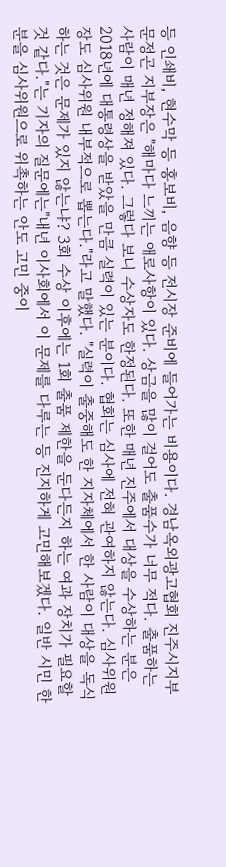등 인쇄비, 현수막 등 홍보비, 음향 등 전시장 준비에 들어가는 비용이다. 경남옥외광고협회 진주시지부 문정곤 지부장은 "해마다 느끼는 애로사항이 있다. 상금을 많이 걸어도 출품수가 너무 적다. 출품하는 사람이 매년 정해져 있다. 그렇다 보니 수상자도 한정된다. 또한 매년 진주에서 대상을 수상하는 분은 2018년에 대통령상을 받았을 만큼 실력이 있는 분이다. 협회는 심사에 전혀 관여하지 않는다. 심사위원장도 심사위원 내부적으로 뽑는다."라고 말했다. "실력이 출중해도 한 지자체에서 한 사람이 대상을 독식하는 것은 문제가 있지 않는냐? 3회 수상 이후에는 1회 출품 제한을 둔다든지 하는 여과 장치가 필요할 것 같다."는 기자의 질문에는"내년 이사회에서 이 문제를 다루는 등 진지하게 고민해보겠다. 일반 시민 한 분을 심사위원으로 위촉하는 안도 고민 중이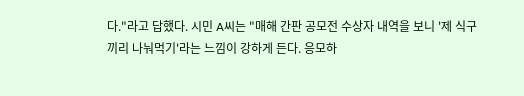다."라고 답했다. 시민 A씨는 "매해 간판 공모전 수상자 내역을 보니 '제 식구끼리 나눠먹기'라는 느낌이 강하게 든다. 응모하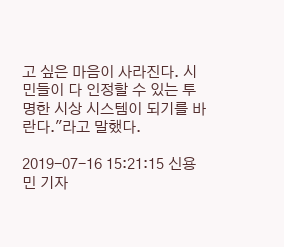고 싶은 마음이 사라진다. 시민들이 다 인정할 수 있는 투명한 시상 시스템이 되기를 바란다."라고 말했다.

2019-07-16 15:21:15 신용민 기자